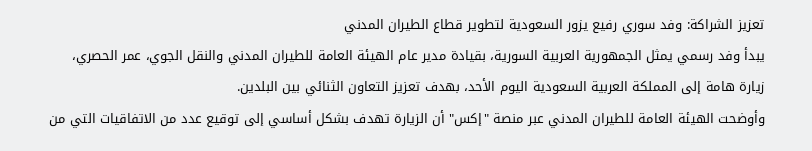تعزيز الشراكة: وفد سوري رفيع يزور السعودية لتطوير قطاع الطيران المدني
يبدأ وفد رسمي يمثل الجمهورية العربية السورية، بقيادة مدير عام الهيئة العامة للطيران المدني والنقل الجوي، عمر الحصري، زيارة هامة إلى المملكة العربية السعودية اليوم الأحد، بهدف تعزيز التعاون الثنائي بين البلدين.
وأوضحت الهيئة العامة للطيران المدني عبر منصة "إكس" أن الزيارة تهدف بشكل أساسي إلى توقيع عدد من الاتفاقيات التي من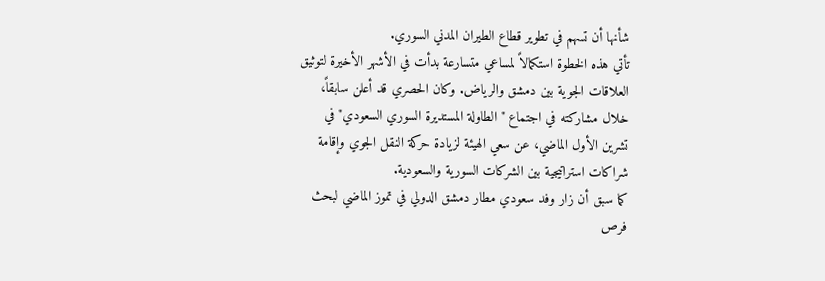شأنها أن تسهم في تطوير قطاع الطيران المدني السوري.
تأتي هذه الخطوة استكمالاً لمساعي متسارعة بدأت في الأشهر الأخيرة لتوثيق العلاقات الجوية بين دمشق والرياض. وكان الحصري قد أعلن سابقاً، خلال مشاركته في اجتماع "الطاولة المستديرة السوري السعودي" في تشرين الأول الماضي، عن سعي الهيئة لزيادة حركة النقل الجوي وإقامة شراكات استراتيجية بين الشركات السورية والسعودية.
كما سبق أن زار وفد سعودي مطار دمشق الدولي في تموز الماضي لبحث فرص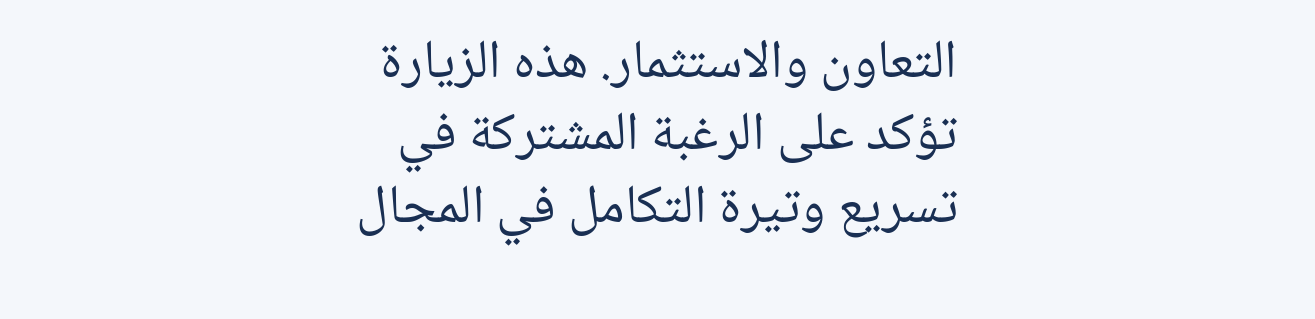التعاون والاستثمار. هذه الزيارة تؤكد على الرغبة المشتركة في تسريع وتيرة التكامل في المجال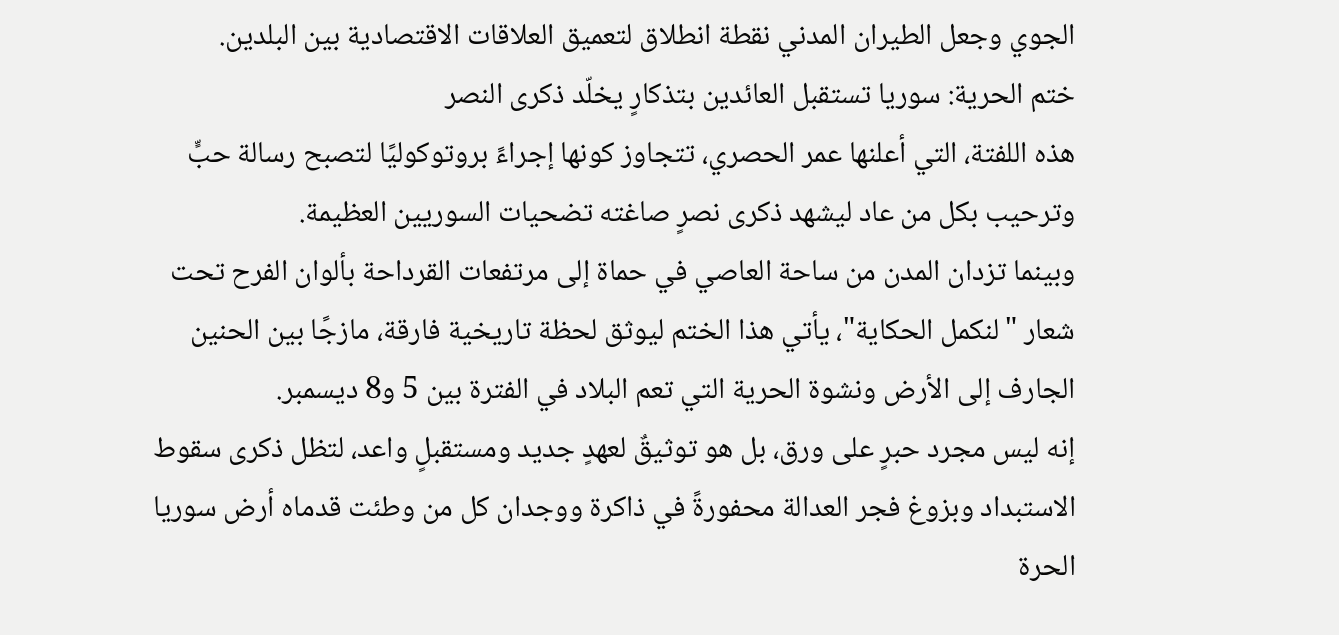الجوي وجعل الطيران المدني نقطة انطلاق لتعميق العلاقات الاقتصادية بين البلدين.
ختم الحرية: سوريا تستقبل العائدين بتذكارٍ يخلّد ذكرى النصر
هذه اللفتة، التي أعلنها عمر الحصري، تتجاوز كونها إجراءً بروتوكوليًا لتصبح رسالة حبٍّ وترحيب بكل من عاد ليشهد ذكرى نصرٍ صاغته تضحيات السوريين العظيمة.
وبينما تزدان المدن من ساحة العاصي في حماة إلى مرتفعات القرداحة بألوان الفرح تحت شعار "لنكمل الحكاية"، يأتي هذا الختم ليوثق لحظة تاريخية فارقة، مازجًا بين الحنين الجارف إلى الأرض ونشوة الحرية التي تعم البلاد في الفترة بين 5 و8 ديسمبر.
إنه ليس مجرد حبرٍ على ورق، بل هو توثيقٌ لعهدٍ جديد ومستقبلٍ واعد، لتظل ذكرى سقوط الاستبداد وبزوغ فجر العدالة محفورةً في ذاكرة ووجدان كل من وطئت قدماه أرض سوريا الحرة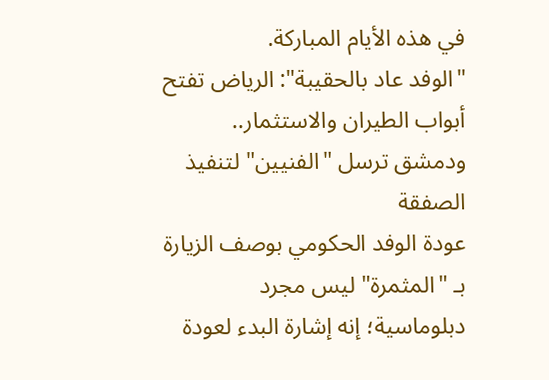في هذه الأيام المباركة.
"الوفد عاد بالحقيبة": الرياض تفتح أبواب الطيران والاستثمار.. ودمشق ترسل "الفنيين" لتنفيذ الصفقة
عودة الوفد الحكومي بوصف الزيارة بـ "المثمرة" ليس مجرد دبلوماسية؛ إنه إشارة البدء لعودة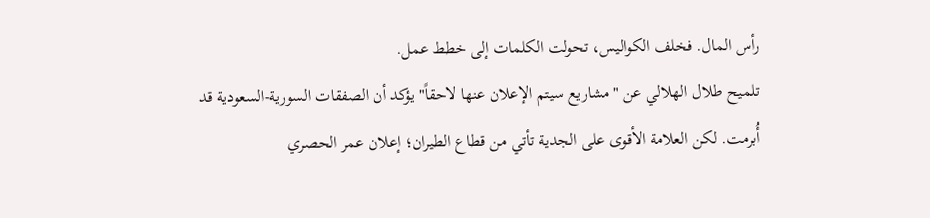رأس المال. فخلف الكواليس، تحولت الكلمات إلى خطط عمل.
تلميح طلال الهلالي عن "مشاريع سيتم الإعلان عنها لاحقاً" يؤكد أن الصفقات السورية-السعودية قد أُبرمت. لكن العلامة الأقوى على الجدية تأتي من قطاع الطيران؛ إعلان عمر الحصري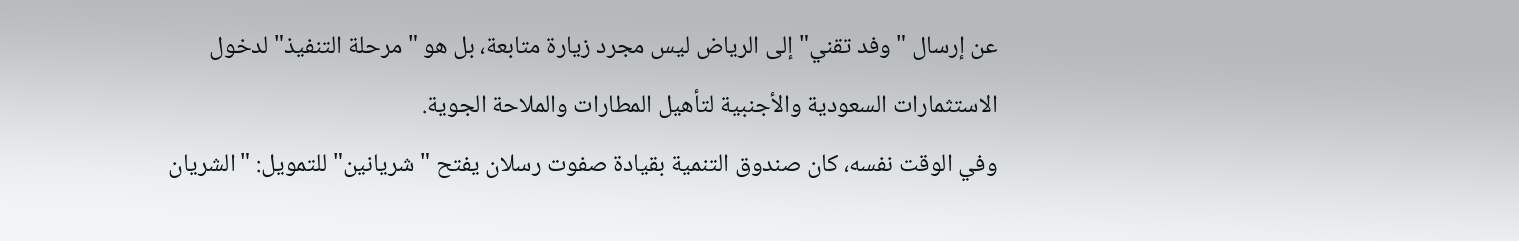عن إرسال "وفد تقني" إلى الرياض ليس مجرد زيارة متابعة، بل هو "مرحلة التنفيذ" لدخول الاستثمارات السعودية والأجنبية لتأهيل المطارات والملاحة الجوية.
وفي الوقت نفسه، كان صندوق التنمية بقيادة صفوت رسلان يفتح "شريانين" للتمويل: "الشريان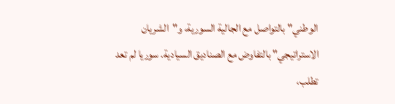الوطني" بالتواصل مع الجالية السورية، و"الشريان الاستراتيجي" بالتفاوض مع الصناديق السيادية. سوريا لم تعد تطلب،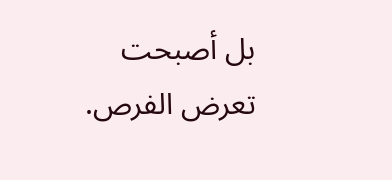بل أصبحت تعرض الفرص.